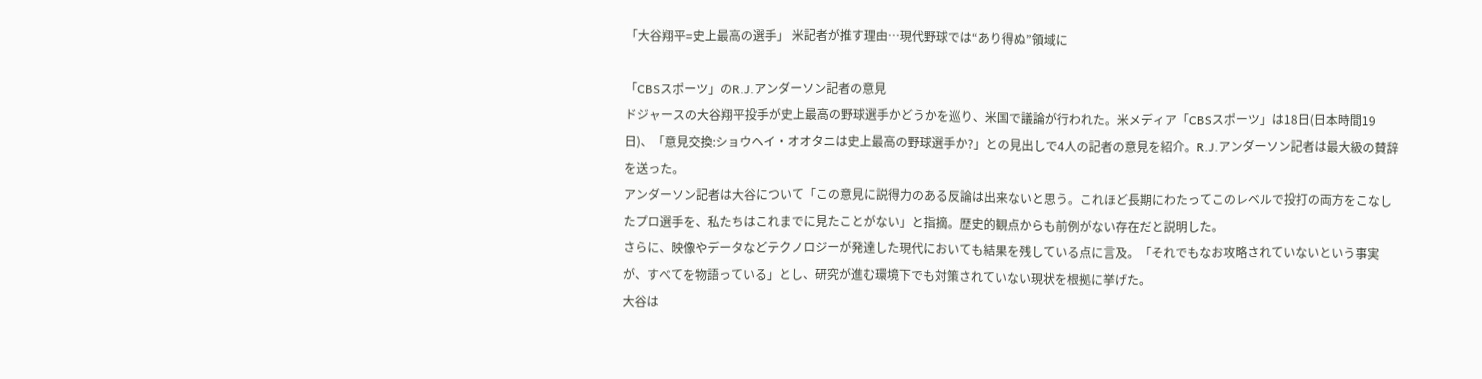「大谷翔平=史上最高の選手」 米記者が推す理由…現代野球では“あり得ぬ”領域に

「CBSスポーツ」のR.J.アンダーソン記者の意見
ドジャースの大谷翔平投手が史上最高の野球選手かどうかを巡り、米国で議論が行われた。米メディア「CBSスポーツ」は18日(日本時間19日)、「意見交換:ショウヘイ・オオタニは史上最高の野球選手か?」との見出しで4人の記者の意見を紹介。R.J.アンダーソン記者は最大級の賛辞を送った。
アンダーソン記者は大谷について「この意見に説得力のある反論は出来ないと思う。これほど長期にわたってこのレベルで投打の両方をこなしたプロ選手を、私たちはこれまでに見たことがない」と指摘。歴史的観点からも前例がない存在だと説明した。
さらに、映像やデータなどテクノロジーが発達した現代においても結果を残している点に言及。「それでもなお攻略されていないという事実が、すべてを物語っている」とし、研究が進む環境下でも対策されていない現状を根拠に挙げた。
大谷は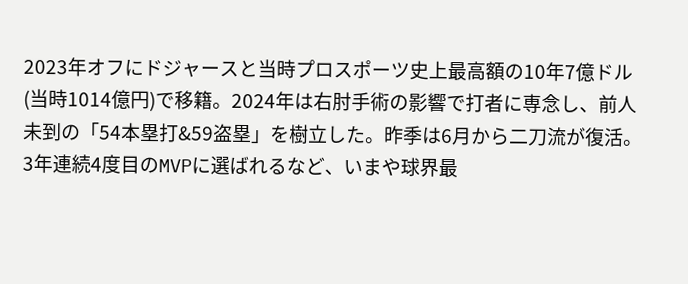2023年オフにドジャースと当時プロスポーツ史上最高額の10年7億ドル(当時1014億円)で移籍。2024年は右肘手術の影響で打者に専念し、前人未到の「54本塁打&59盗塁」を樹立した。昨季は6月から二刀流が復活。3年連続4度目のMVPに選ばれるなど、いまや球界最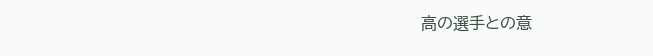高の選手との意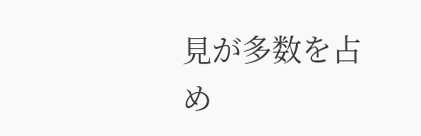見が多数を占め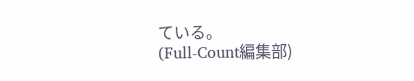ている。
(Full-Count編集部)